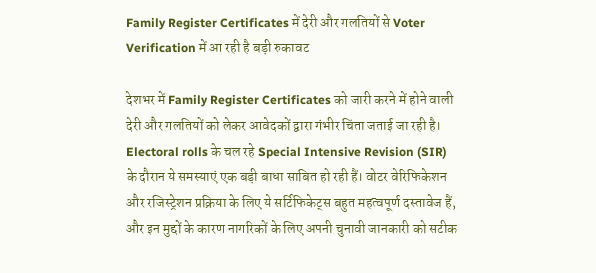Family Register Certificates में देरी और गलतियों से Voter Verification में आ रही है बड़ी रुकावट

देशभर में Family Register Certificates को जारी करने में होने वाली देरी और गलतियों को लेकर आवेदकों द्वारा गंभीर चिंता जताई जा रही है। Electoral rolls के चल रहे Special Intensive Revision (SIR) के दौरान ये समस्याएं एक बड़ी बाधा साबित हो रही हैं। वोटर वेरिफिकेशन और रजिस्ट्रेशन प्रक्रिया के लिए ये सर्टिफिकेट्स बहुत महत्वपूर्ण दस्तावेज हैं, और इन मुद्दों के कारण नागरिकों के लिए अपनी चुनावी जानकारी को सटीक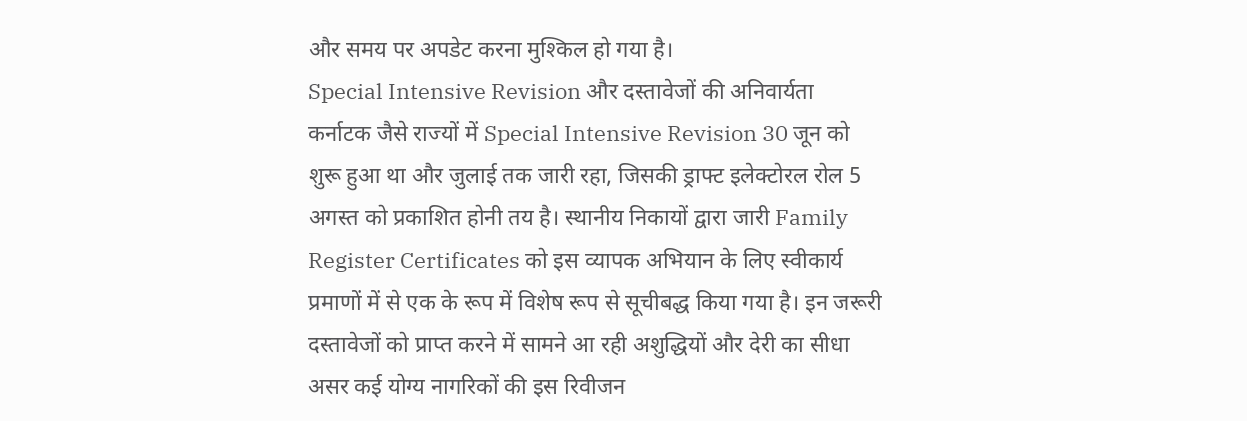और समय पर अपडेट करना मुश्किल हो गया है।
Special Intensive Revision और दस्तावेजों की अनिवार्यता
कर्नाटक जैसे राज्यों में Special Intensive Revision 30 जून को शुरू हुआ था और जुलाई तक जारी रहा, जिसकी ड्राफ्ट इलेक्टोरल रोल 5 अगस्त को प्रकाशित होनी तय है। स्थानीय निकायों द्वारा जारी Family Register Certificates को इस व्यापक अभियान के लिए स्वीकार्य प्रमाणों में से एक के रूप में विशेष रूप से सूचीबद्ध किया गया है। इन जरूरी दस्तावेजों को प्राप्त करने में सामने आ रही अशुद्धियों और देरी का सीधा असर कई योग्य नागरिकों की इस रिवीजन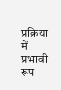प्रक्रिया में प्रभावी रूप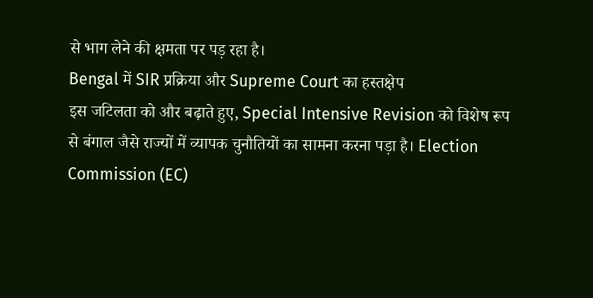से भाग लेने की क्षमता पर पड़ रहा है।
Bengal में SIR प्रक्रिया और Supreme Court का हस्तक्षेप
इस जटिलता को और बढ़ाते हुए, Special Intensive Revision को विशेष रूप से बंगाल जैसे राज्यों में व्यापक चुनौतियों का सामना करना पड़ा है। Election Commission (EC)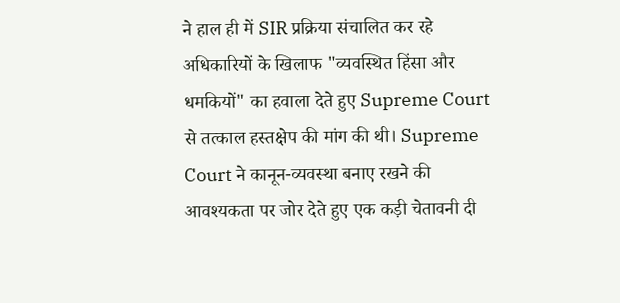ने हाल ही में SIR प्रक्रिया संचालित कर रहे अधिकारियों के खिलाफ "व्यवस्थित हिंसा और धमकियों" का हवाला देते हुए Supreme Court से तत्काल हस्तक्षेप की मांग की थी। Supreme Court ने कानून-व्यवस्था बनाए रखने की आवश्यकता पर जोर देते हुए एक कड़ी चेतावनी दी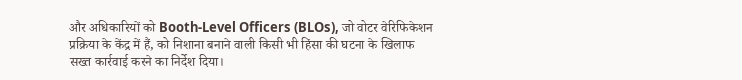और अधिकारियों को Booth-Level Officers (BLOs), जो वोटर वेरिफिकेशन प्रक्रिया के केंद्र में हैं, को निशाना बनाने वाली किसी भी हिंसा की घटना के खिलाफ सख्त कार्रवाई करने का निर्देश दिया।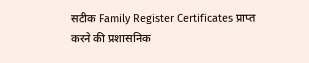सटीक Family Register Certificates प्राप्त करने की प्रशासनिक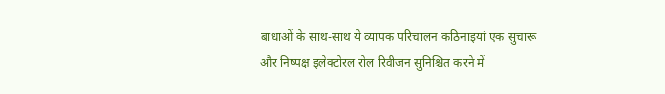बाधाओं के साथ-साथ ये व्यापक परिचालन कठिनाइयां एक सुचारू और निष्पक्ष इलेक्टोरल रोल रिवीजन सुनिश्चित करने में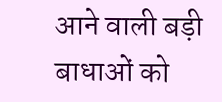आने वाली बड़ी बाधाओं को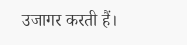उजागर करती हैं।